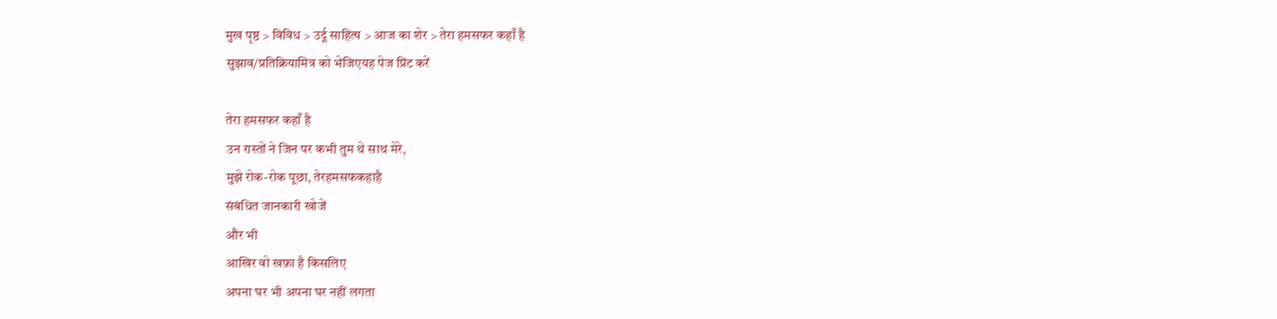मुख पृष्ठ > विविध > उर्दू साहित्‍य > आज का शेर > तेरा हमसफर कहाँ है
सुझाव/प्रतिक्रियामित्र को भेजिएयह पेज प्रिंट करें

तेरा हमसफर कहाँ है
उन रास्तों ने जिन पर कभी तुम थे साथ मेरे,
मुझे रोक-रोक पूछा, तेरहमसफकहाहै
संबंधित जानकारी खोजें
और भी
आखिर वो खफ़ा है किसलिए
अपना घर भी अपना घर नहीं लगता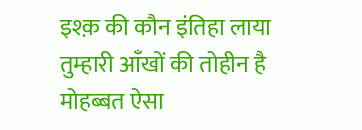इश्क़ की कौन इंतिहा लाया
तुम्हारी आँखों की तोहीन है
मोहब्बत ऐसा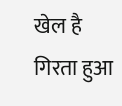खेल है
गिरता हुआ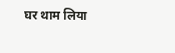घर थाम लिया